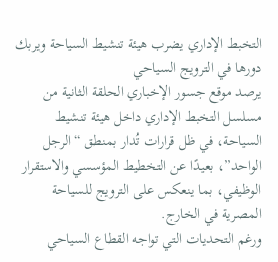التخبط الإداري يضرب هيئة تنشيط السياحة ويربك دورها في الترويج السياحي
يرصد موقع جسور الإخباري الحلقة الثانية من مسلسل التخبط الإداري داخل هيئة تنشيط السياحة، في ظل قرارات تُدار بمنطق “الرجل الواحد”، بعيدًا عن التخطيط المؤسسي والاستقرار الوظيفي، بما ينعكس على الترويج للسياحة المصرية في الخارج.
ورغم التحديات التي تواجه القطاع السياحي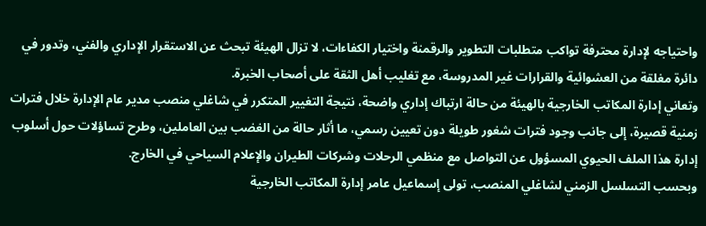واحتياجه لإدارة محترفة تواكب متطلبات التطوير والرقمنة واختيار الكفاءات، لا تزال الهيئة تبحث عن الاستقرار الإداري والفني، وتدور في دائرة مغلقة من العشوائية والقرارات غير المدروسة، مع تغليب أهل الثقة على أصحاب الخبرة.
وتعاني إدارة المكاتب الخارجية بالهيئة من حالة ارتباك إداري واضحة، نتيجة التغيير المتكرر في شاغلي منصب مدير عام الإدارة خلال فترات زمنية قصيرة، إلى جانب وجود فترات شغور طويلة دون تعيين رسمي، ما أثار حالة من الغضب بين العاملين، وطرح تساؤلات حول أسلوب إدارة هذا الملف الحيوي المسؤول عن التواصل مع منظمي الرحلات وشركات الطيران والإعلام السياحي في الخارج.
وبحسب التسلسل الزمني لشاغلي المنصب، تولى إسماعيل عامر إدارة المكاتب الخارجية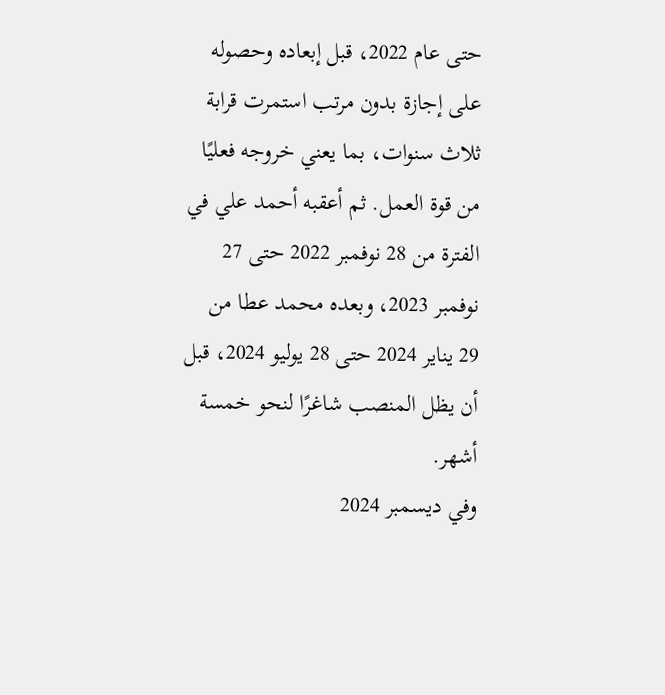حتى عام 2022، قبل إبعاده وحصوله على إجازة بدون مرتب استمرت قرابة ثلاث سنوات، بما يعني خروجه فعليًا من قوة العمل. ثم أعقبه أحمد علي في الفترة من 28 نوفمبر 2022 حتى 27 نوفمبر 2023، وبعده محمد عطا من 29 يناير 2024 حتى 28 يوليو 2024، قبل أن يظل المنصب شاغرًا لنحو خمسة أشهر.
وفي ديسمبر 2024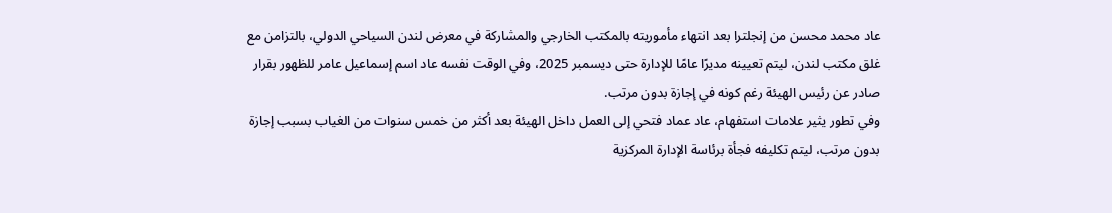عاد محمد محسن من إنجلترا بعد انتهاء مأموريته بالمكتب الخارجي والمشاركة في معرض لندن السياحي الدولي، بالتزامن مع غلق مكتب لندن، ليتم تعيينه مديرًا عامًا للإدارة حتى ديسمبر 2025، وفي الوقت نفسه عاد اسم إسماعيل عامر للظهور بقرار صادر عن رئيس الهيئة رغم كونه في إجازة بدون مرتب.
وفي تطور يثير علامات استفهام، عاد عماد فتحي إلى العمل داخل الهيئة بعد أكثر من خمس سنوات من الغياب بسبب إجازة بدون مرتب، ليتم تكليفه فجأة برئاسة الإدارة المركزية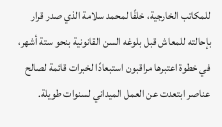للمكاتب الخارجية، خلفًا لمحمد سلامة الذي صدر قرار بإحالته للمعاش قبل بلوغه السن القانونية بنحو ستة أشهر، في خطوة اعتبرها مراقبون استبعادًا لخبرات قائمة لصالح عناصر ابتعدت عن العمل الميداني لسنوات طويلة.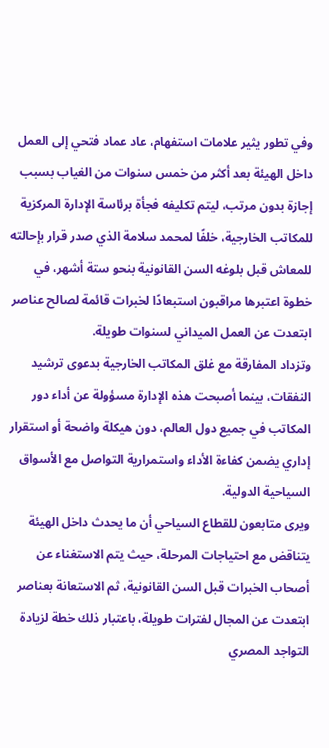وفي تطور يثير علامات استفهام، عاد عماد فتحي إلى العمل داخل الهيئة بعد أكثر من خمس سنوات من الغياب بسبب إجازة بدون مرتب، ليتم تكليفه فجأة برئاسة الإدارة المركزية للمكاتب الخارجية، خلفًا لمحمد سلامة الذي صدر قرار بإحالته للمعاش قبل بلوغه السن القانونية بنحو ستة أشهر، في خطوة اعتبرها مراقبون استبعادًا لخبرات قائمة لصالح عناصر ابتعدت عن العمل الميداني لسنوات طويلة.
وتزداد المفارقة مع غلق المكاتب الخارجية بدعوى ترشيد النفقات، بينما أصبحت هذه الإدارة مسؤولة عن أداء دور المكاتب في جميع دول العالم، دون هيكلة واضحة أو استقرار إداري يضمن كفاءة الأداء واستمرارية التواصل مع الأسواق السياحية الدولية.
ويرى متابعون للقطاع السياحي أن ما يحدث داخل الهيئة يتناقض مع احتياجات المرحلة، حيث يتم الاستغناء عن أصحاب الخبرات قبل السن القانونية، ثم الاستعانة بعناصر ابتعدت عن المجال لفترات طويلة، باعتبار ذلك خطة لزيادة التواجد المصري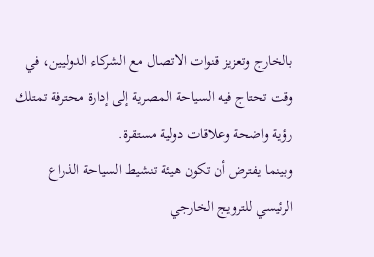بالخارج وتعزيز قنوات الاتصال مع الشركاء الدوليين، في وقت تحتاج فيه السياحة المصرية إلى إدارة محترفة تمتلك رؤية واضحة وعلاقات دولية مستقرة.
وبينما يفترض أن تكون هيئة تنشيط السياحة الذراع الرئيسي للترويج الخارجي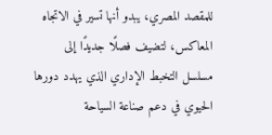للمقصد المصري، يبدو أنها تسير في الاتجاه المعاكس، لتضيف فصلًا جديدًا إلى مسلسل التخبط الإداري الذي يهدد دورها الحيوي في دعم صناعة السياحة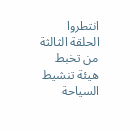انتطروا الحلقة الثالثة من تخبط هيئة تنشيط السياحة